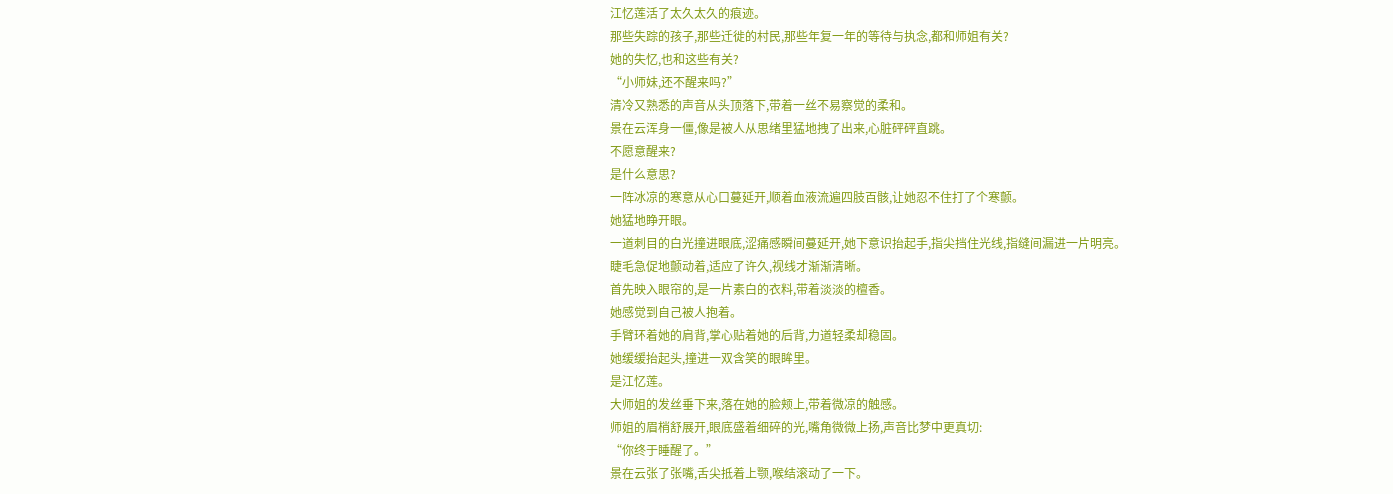江忆莲活了太久太久的痕迹。
那些失踪的孩子,那些迁徙的村民,那些年复一年的等待与执念,都和师姐有关?
她的失忆,也和这些有关?
“小师妹,还不醒来吗?”
清冷又熟悉的声音从头顶落下,带着一丝不易察觉的柔和。
景在云浑身一僵,像是被人从思绪里猛地拽了出来,心脏砰砰直跳。
不愿意醒来?
是什么意思?
一阵冰凉的寒意从心口蔓延开,顺着血液流遍四肢百骸,让她忍不住打了个寒颤。
她猛地睁开眼。
一道刺目的白光撞进眼底,涩痛感瞬间蔓延开,她下意识抬起手,指尖挡住光线,指缝间漏进一片明亮。
睫毛急促地颤动着,适应了许久,视线才渐渐清晰。
首先映入眼帘的,是一片素白的衣料,带着淡淡的檀香。
她感觉到自己被人抱着。
手臂环着她的肩背,掌心贴着她的后背,力道轻柔却稳固。
她缓缓抬起头,撞进一双含笑的眼眸里。
是江忆莲。
大师姐的发丝垂下来,落在她的脸颊上,带着微凉的触感。
师姐的眉梢舒展开,眼底盛着细碎的光,嘴角微微上扬,声音比梦中更真切:
“你终于睡醒了。”
景在云张了张嘴,舌尖抵着上颚,喉结滚动了一下。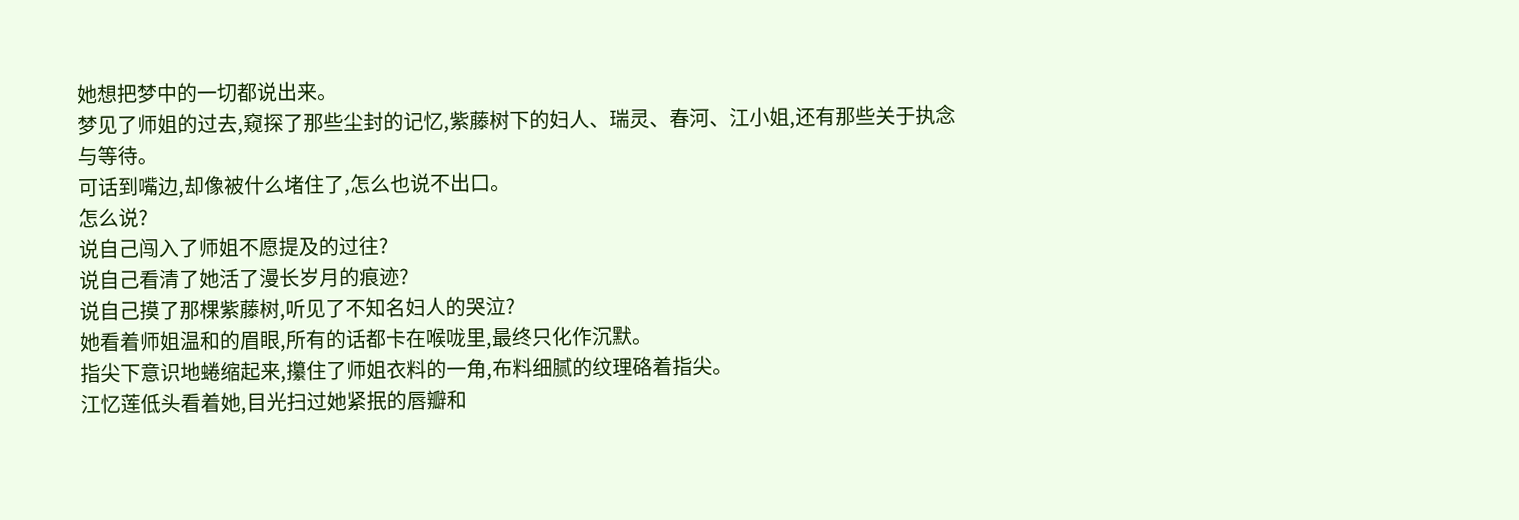她想把梦中的一切都说出来。
梦见了师姐的过去,窥探了那些尘封的记忆,紫藤树下的妇人、瑞灵、春河、江小姐,还有那些关于执念与等待。
可话到嘴边,却像被什么堵住了,怎么也说不出口。
怎么说?
说自己闯入了师姐不愿提及的过往?
说自己看清了她活了漫长岁月的痕迹?
说自己摸了那棵紫藤树,听见了不知名妇人的哭泣?
她看着师姐温和的眉眼,所有的话都卡在喉咙里,最终只化作沉默。
指尖下意识地蜷缩起来,攥住了师姐衣料的一角,布料细腻的纹理硌着指尖。
江忆莲低头看着她,目光扫过她紧抿的唇瓣和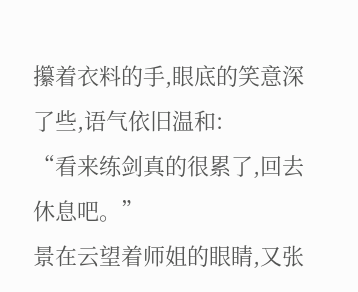攥着衣料的手,眼底的笑意深了些,语气依旧温和:
“看来练剑真的很累了,回去休息吧。”
景在云望着师姐的眼睛,又张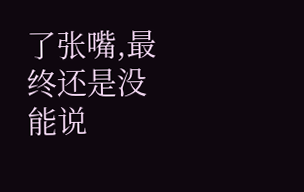了张嘴,最终还是没能说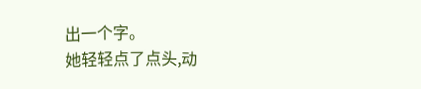出一个字。
她轻轻点了点头,动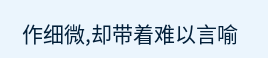作细微,却带着难以言喻